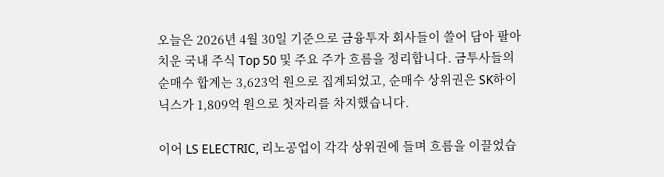오늘은 2026년 4월 30일 기준으로 금융투자 회사들이 쓸어 담아 팔아치운 국내 주식 Top 50 및 주요 주가 흐름을 정리합니다. 금투사들의 순매수 합계는 3,623억 원으로 집계되었고, 순매수 상위권은 SK하이닉스가 1,809억 원으로 첫자리를 차지했습니다.

이어 LS ELECTRIC, 리노공업이 각각 상위권에 들며 흐름을 이끌었습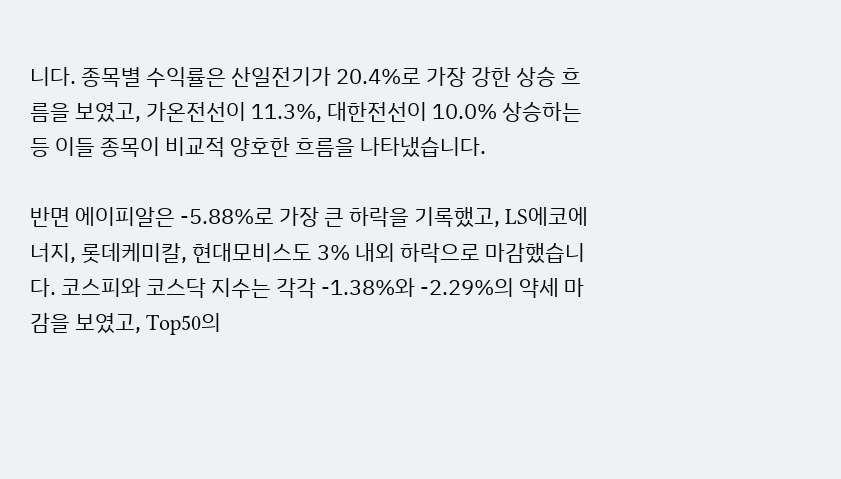니다. 종목별 수익률은 산일전기가 20.4%로 가장 강한 상승 흐름을 보였고, 가온전선이 11.3%, 대한전선이 10.0% 상승하는 등 이들 종목이 비교적 양호한 흐름을 나타냈습니다.

반면 에이피알은 -5.88%로 가장 큰 하락을 기록했고, LS에코에너지, 롯데케미칼, 현대모비스도 3% 내외 하락으로 마감했습니다. 코스피와 코스닥 지수는 각각 -1.38%와 -2.29%의 약세 마감을 보였고, Top50의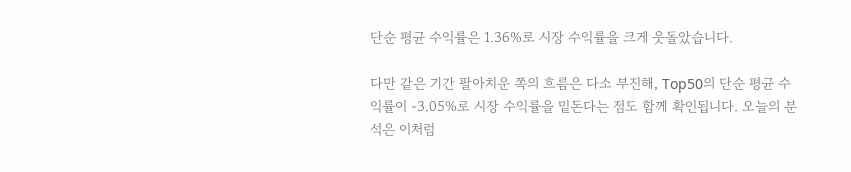단순 평균 수익률은 1.36%로 시장 수익률을 크게 웃돌았습니다.

다만 같은 기간 팔아치운 쪽의 흐름은 다소 부진해, Top50의 단순 평균 수익률이 -3.05%로 시장 수익률을 밑돈다는 점도 함께 확인됩니다. 오늘의 분석은 이처럼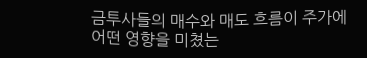금투사들의 매수와 매도 흐름이 주가에 어떤 영향을 미쳤는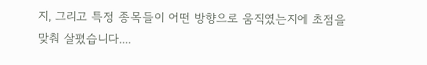지, 그리고 특정 종목들이 어떤 방향으로 움직였는지에 초점을 맞춰 살폈습니다....